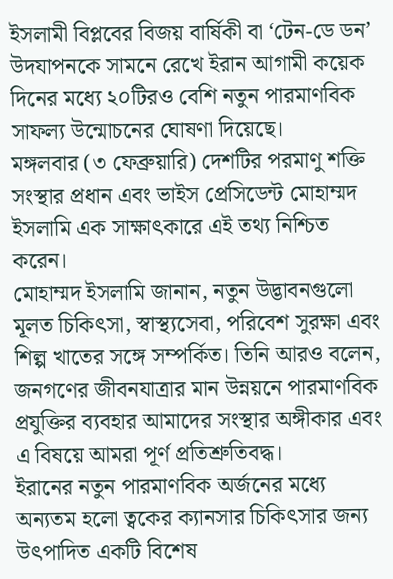ইসলামী বিপ্লবের বিজয় বার্ষিকী বা ‘টেন-ডে ডন’ উদযাপনকে সামনে রেখে ইরান আগামী কয়েক দিনের মধ্যে ২০টিরও বেশি নতুন পারমাণবিক সাফল্য উন্মোচনের ঘোষণা দিয়েছে।
মঙ্গলবার (৩ ফেব্রুয়ারি) দেশটির পরমাণু শক্তি সংস্থার প্রধান এবং ভাইস প্রেসিডেন্ট মোহাম্মদ ইসলামি এক সাক্ষাৎকারে এই তথ্য নিশ্চিত করেন।
মোহাম্মদ ইসলামি জানান, নতুন উদ্ভাবনগুলো মূলত চিকিৎসা, স্বাস্থ্যসেবা, পরিবেশ সুরক্ষা এবং শিল্প খাতের সঙ্গে সম্পর্কিত। তিনি আরও বলেন, জনগণের জীবনযাত্রার মান উন্নয়নে পারমাণবিক প্রযুক্তির ব্যবহার আমাদের সংস্থার অঙ্গীকার এবং এ বিষয়ে আমরা পূর্ণ প্রতিশ্রুতিবদ্ধ।
ইরানের নতুন পারমাণবিক অর্জনের মধ্যে অন্যতম হলো ত্বকের ক্যানসার চিকিৎসার জন্য উৎপাদিত একটি বিশেষ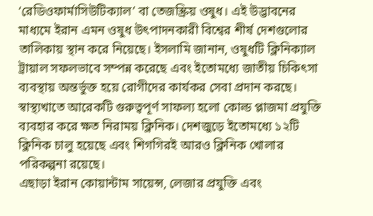‘রেডিওফার্মাসিউটিক্যাল’ বা তেজস্ক্রিয় ওষুধ। এই উদ্ভাবনের মাধ্যমে ইরান এমন ওষুধ উৎপাদনকারী বিশ্বের শীর্ষ দেশগুলোর তালিকায় স্থান করে নিয়েছে। ইসলামি জানান, ওষুধটি ক্লিনিক্যাল ট্রায়াল সফলভাবে সম্পন্ন করেছে এবং ইতোমধ্যে জাতীয় চিকিৎসা ব্যবস্থায় অন্তর্ভুক্ত হয়ে রোগীদের কার্যকর সেবা প্রদান করছে।
স্বাস্থ্যখাতে আরেকটি গুরুত্বপূর্ণ সাফল্য হলো কোল্ড প্লাজমা প্রযুক্তি ব্যবহার করে ক্ষত নিরাময় ক্লিনিক। দেশজুড়ে ইতোমধ্যে ১২টি ক্লিনিক চালু হয়েছে এবং শিগগিরই আরও ক্লিনিক খোলার পরিকল্পনা রয়েছে।
এছাড়া ইরান কোয়ান্টাম সায়েন্স, লেজার প্রযুক্তি এবং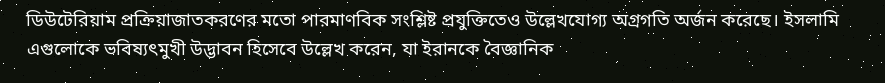ডিউটেরিয়াম প্রক্রিয়াজাতকরণের মতো পারমাণবিক সংশ্লিষ্ট প্রযুক্তিতেও উল্লেখযোগ্য অগ্রগতি অর্জন করেছে। ইসলামি এগুলোকে ভবিষ্যৎমুখী উদ্ভাবন হিসেবে উল্লেখ করেন, যা ইরানকে বৈজ্ঞানিক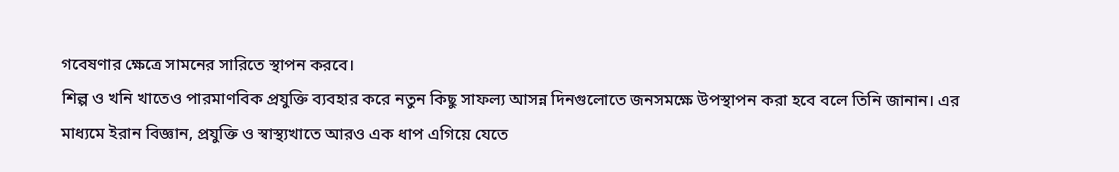গবেষণার ক্ষেত্রে সামনের সারিতে স্থাপন করবে।
শিল্প ও খনি খাতেও পারমাণবিক প্রযুক্তি ব্যবহার করে নতুন কিছু সাফল্য আসন্ন দিনগুলোতে জনসমক্ষে উপস্থাপন করা হবে বলে তিনি জানান। এর মাধ্যমে ইরান বিজ্ঞান, প্রযুক্তি ও স্বাস্থ্যখাতে আরও এক ধাপ এগিয়ে যেতে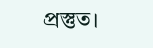প্রস্তুত।